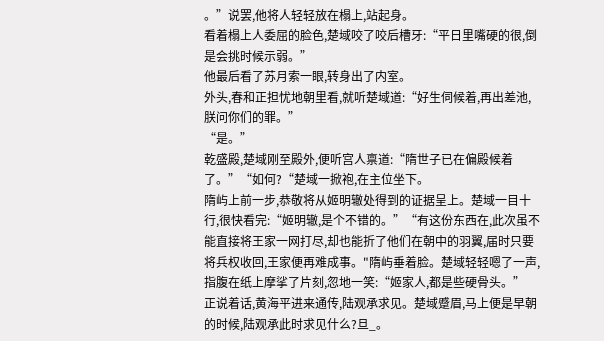。”说罢,他将人轻轻放在榻上,站起身。
看着榻上人委屈的脸色,楚域咬了咬后槽牙:“平日里嘴硬的很,倒是会挑时候示弱。”
他最后看了苏月索一眼,转身出了内室。
外头,春和正担忧地朝里看,就听楚域道:“好生伺候着,再出差池,朕问你们的罪。”
“是。”
乾盛殿,楚域刚至殿外,便听宫人禀道:“隋世子已在偏殿候着了。”“如何?“楚域一掀袍,在主位坐下。
隋屿上前一步,恭敬将从姬明辙处得到的证据呈上。楚域一目十行,很快看完:“姬明辙,是个不错的。”“有这份东西在,此次虽不能直接将王家一网打尽,却也能折了他们在朝中的羽翼,届时只要将兵权收回,王家便再难成事。"隋屿垂着脸。楚域轻轻嗯了一声,指腹在纸上摩挲了片刻,忽地一笑:“姬家人,都是些硬骨头。”
正说着话,黄海平进来通传,陆观承求见。楚域蹙眉,马上便是早朝的时候,陆观承此时求见什么?旦_。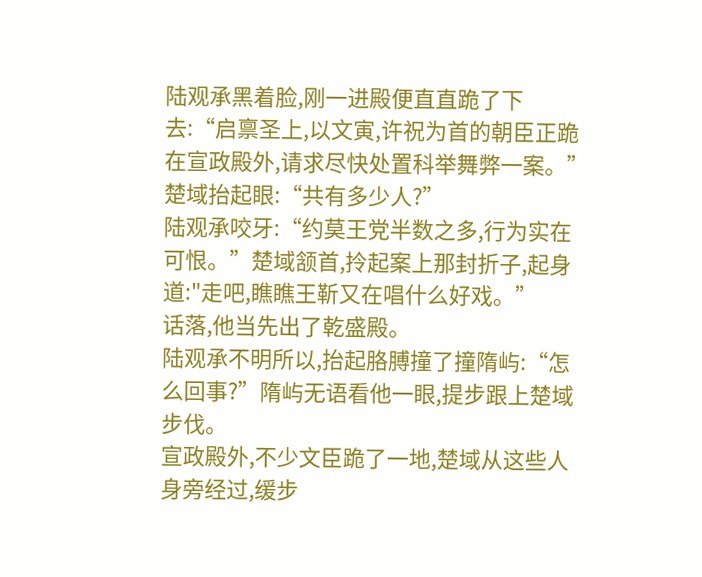陆观承黑着脸,刚一进殿便直直跪了下去:“启禀圣上,以文寅,许祝为首的朝臣正跪在宣政殿外,请求尽快处置科举舞弊一案。”楚域抬起眼:“共有多少人?”
陆观承咬牙:“约莫王党半数之多,行为实在可恨。”楚域颔首,拎起案上那封折子,起身道:"走吧,瞧瞧王靳又在唱什么好戏。”
话落,他当先出了乾盛殿。
陆观承不明所以,抬起胳膊撞了撞隋屿:“怎么回事?”隋屿无语看他一眼,提步跟上楚域步伐。
宣政殿外,不少文臣跪了一地,楚域从这些人身旁经过,缓步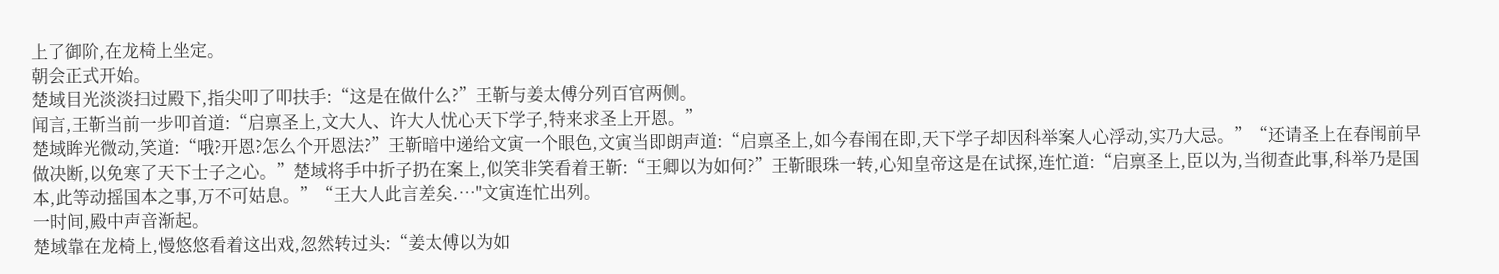上了御阶,在龙椅上坐定。
朝会正式开始。
楚域目光淡淡扫过殿下,指尖叩了叩扶手:“这是在做什么?”王靳与姜太傅分列百官两侧。
闻言,王靳当前一步叩首道:“启禀圣上,文大人、许大人忧心天下学子,特来求圣上开恩。”
楚域眸光微动,笑道:“哦?开恩?怎么个开恩法?”王靳暗中递给文寅一个眼色,文寅当即朗声道:“启禀圣上,如今春闱在即,天下学子却因科举案人心浮动,实乃大忌。”“还请圣上在春闱前早做决断,以免寒了天下士子之心。”楚域将手中折子扔在案上,似笑非笑看着王靳:“王卿以为如何?”王靳眼珠一转,心知皇帝这是在试探,连忙道:“启禀圣上,臣以为,当彻查此事,科举乃是国本,此等动摇国本之事,万不可姑息。”“王大人此言差矣.…"文寅连忙出列。
一时间,殿中声音渐起。
楚域靠在龙椅上,慢悠悠看着这出戏,忽然转过头:“姜太傅以为如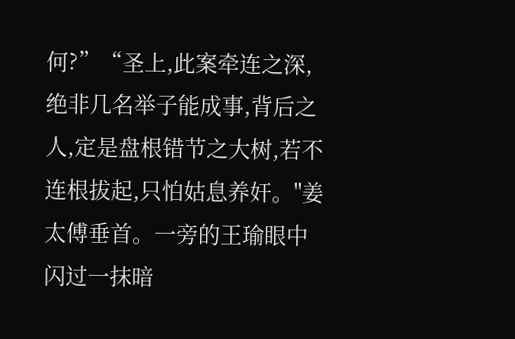何?”“圣上,此案牵连之深,绝非几名举子能成事,背后之人,定是盘根错节之大树,若不连根拔起,只怕姑息养奸。"姜太傅垂首。一旁的王瑜眼中闪过一抹暗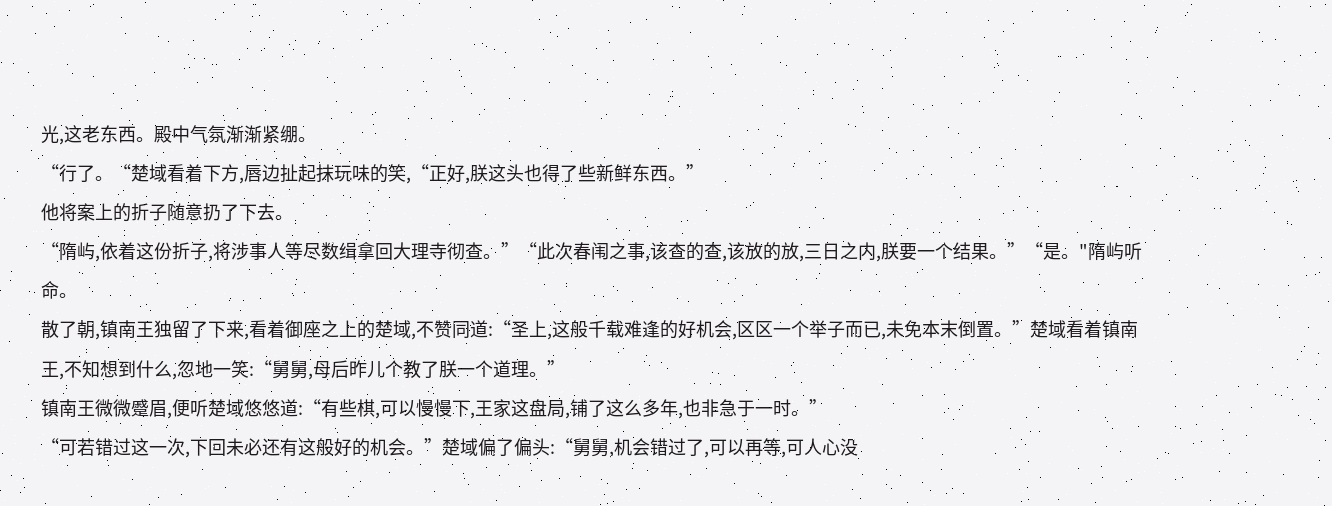光,这老东西。殿中气氛渐渐紧绷。
“行了。“楚域看着下方,唇边扯起抹玩味的笑,“正好,朕这头也得了些新鲜东西。”
他将案上的折子随意扔了下去。
“隋屿,依着这份折子,将涉事人等尽数缉拿回大理寺彻查。”“此次春闱之事,该查的查,该放的放,三日之内,朕要一个结果。”“是。"隋屿听命。
散了朝,镇南王独留了下来,看着御座之上的楚域,不赞同道:“圣上,这般千载难逢的好机会,区区一个举子而已,未免本末倒置。”楚域看着镇南王,不知想到什么,忽地一笑:“舅舅,母后昨儿个教了朕一个道理。”
镇南王微微蹙眉,便听楚域悠悠道:“有些棋,可以慢慢下,王家这盘局,铺了这么多年,也非急于一时。”
“可若错过这一次,下回未必还有这般好的机会。”楚域偏了偏头:“舅舅,机会错过了,可以再等,可人心没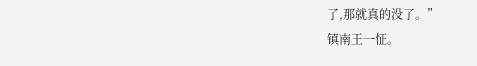了,那就真的没了。”
镇南王一怔。